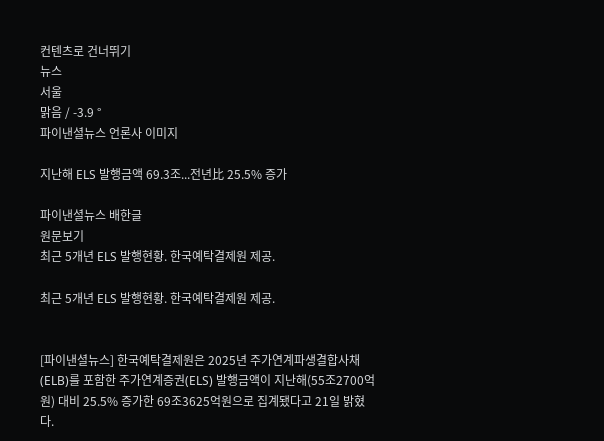컨텐츠로 건너뛰기
뉴스
서울
맑음 / -3.9 °
파이낸셜뉴스 언론사 이미지

지난해 ELS 발행금액 69.3조...전년比 25.5% 증가

파이낸셜뉴스 배한글
원문보기
최근 5개년 ELS 발행현황. 한국예탁결제원 제공.

최근 5개년 ELS 발행현황. 한국예탁결제원 제공.


[파이낸셜뉴스] 한국예탁결제원은 2025년 주가연계파생결합사채(ELB)를 포함한 주가연계증권(ELS) 발행금액이 지난해(55조2700억원) 대비 25.5% 증가한 69조3625억원으로 집계됐다고 21일 밝혔다.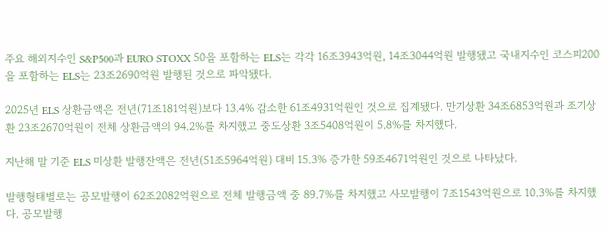주요 해외지수인 S&P500과 EURO STOXX 50을 포함하는 ELS는 각각 16조3943억원, 14조3044억원 발행됐고 국내지수인 코스피200을 포함하는 ELS는 23조2690억원 발행된 것으로 파악됐다.

2025년 ELS 상환금액은 전년(71조181억원)보다 13.4% 감소한 61조4931억원인 것으로 집계됐다. 만기상환 34조6853억원과 조기상환 23조2670억원이 전체 상환금액의 94.2%를 차지했고 중도상환 3조5408억원이 5.8%를 차지했다.

지난해 말 기준 ELS 미상환 발행잔액은 전년(51조5964억원) 대비 15.3% 증가한 59조4671억원인 것으로 나타났다.

발행형태별로는 공모발행이 62조2082억원으로 전체 발행금액 중 89.7%를 차지했고 사모발행이 7조1543억원으로 10.3%를 차지했다. 공모발행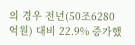의 경우 전년(50조6280억원) 대비 22.9% 증가했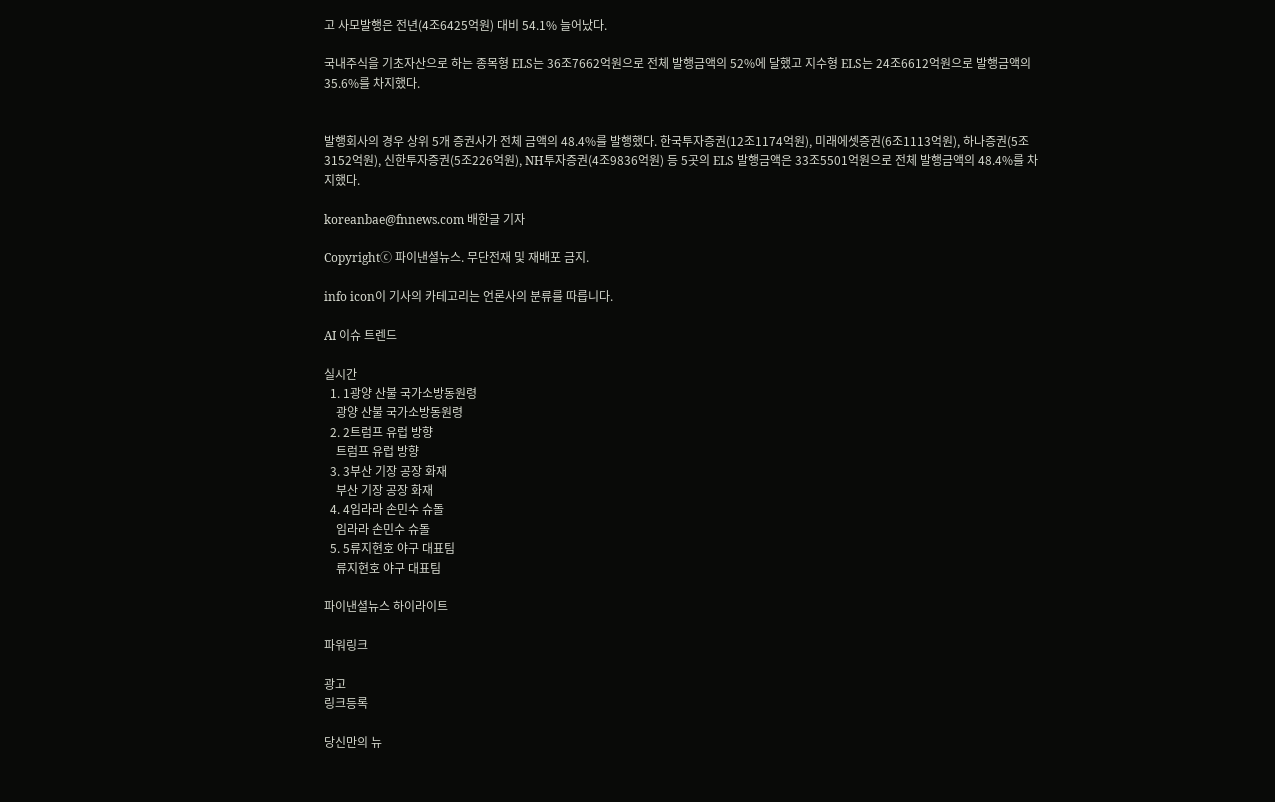고 사모발행은 전년(4조6425억원) 대비 54.1% 늘어났다.

국내주식을 기초자산으로 하는 종목형 ELS는 36조7662억원으로 전체 발행금액의 52%에 달했고 지수형 ELS는 24조6612억원으로 발행금액의 35.6%를 차지했다.


발행회사의 경우 상위 5개 증권사가 전체 금액의 48.4%를 발행했다. 한국투자증권(12조1174억원), 미래에셋증권(6조1113억원), 하나증권(5조3152억원), 신한투자증권(5조226억원), NH투자증권(4조9836억원) 등 5곳의 ELS 발행금액은 33조5501억원으로 전체 발행금액의 48.4%를 차지했다.

koreanbae@fnnews.com 배한글 기자

Copyrightⓒ 파이낸셜뉴스. 무단전재 및 재배포 금지.

info icon이 기사의 카테고리는 언론사의 분류를 따릅니다.

AI 이슈 트렌드

실시간
  1. 1광양 산불 국가소방동원령
    광양 산불 국가소방동원령
  2. 2트럼프 유럽 방향
    트럼프 유럽 방향
  3. 3부산 기장 공장 화재
    부산 기장 공장 화재
  4. 4임라라 손민수 슈돌
    임라라 손민수 슈돌
  5. 5류지현호 야구 대표팀
    류지현호 야구 대표팀

파이낸셜뉴스 하이라이트

파워링크

광고
링크등록

당신만의 뉴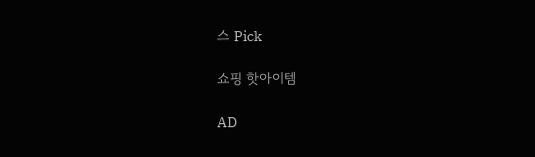스 Pick

쇼핑 핫아이템

AD